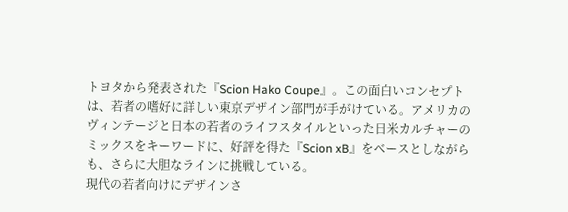トヨタから発表された『Scion Hako Coupe』。この面白いコンセプトは、若者の嗜好に詳しい東京デザイン部門が手がけている。アメリカのヴィンテージと日本の若者のライフスタイルといった日米カルチャーのミックスをキーワードに、好評を得た『Scion xB』をベースとしながらも、さらに大胆なラインに挑戦している。
現代の若者向けにデザインさ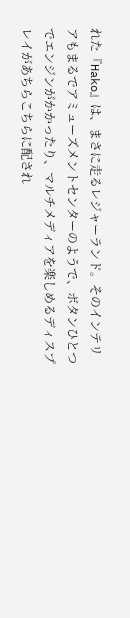れた『Hako』は、まさに走るレジャーランド。そのインテリアもまるでアミューズメントセンターのようで、ボタンひとつでエンジンがかかったり、マルチメディアを楽しめるディスプレイがあちらこちらに配され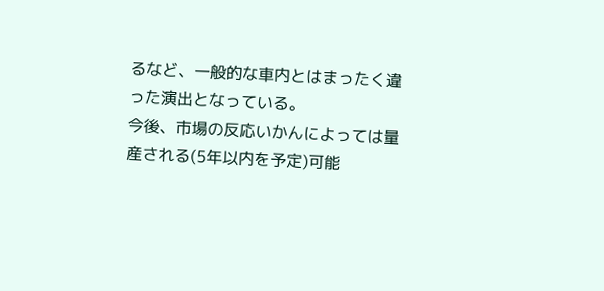るなど、一般的な車内とはまったく違った演出となっている。
今後、市場の反応いかんによっては量産される(5年以内を予定)可能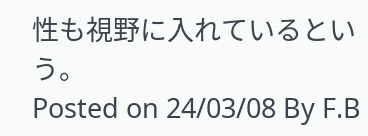性も視野に入れているという。
Posted on 24/03/08 By F.B